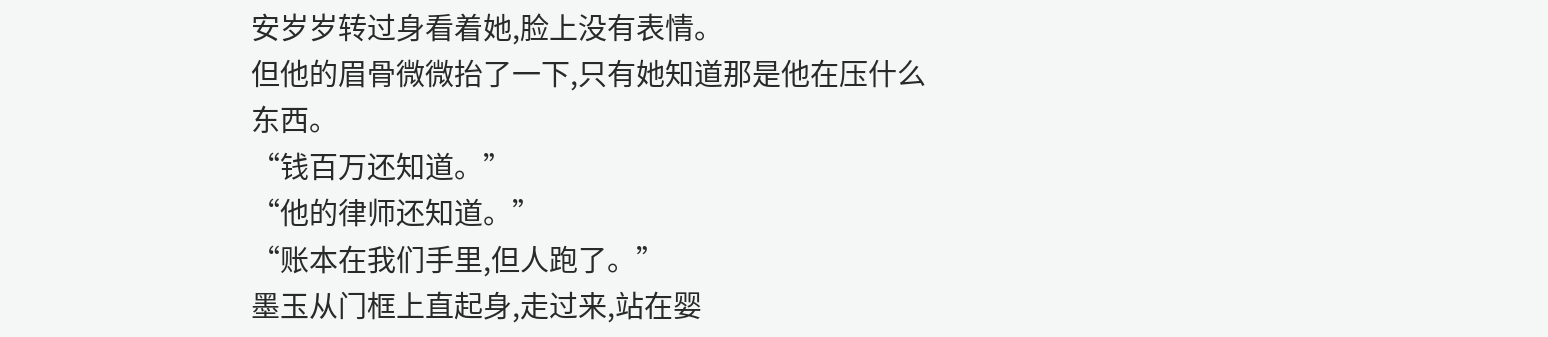安岁岁转过身看着她,脸上没有表情。
但他的眉骨微微抬了一下,只有她知道那是他在压什么东西。
“钱百万还知道。”
“他的律师还知道。”
“账本在我们手里,但人跑了。”
墨玉从门框上直起身,走过来,站在婴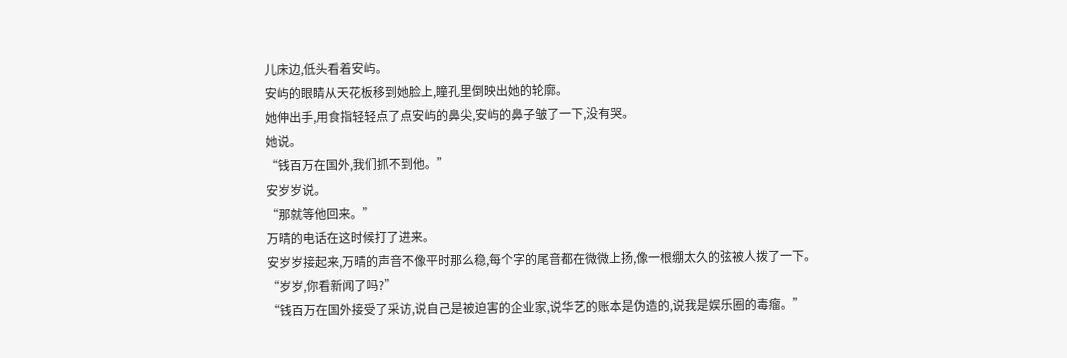儿床边,低头看着安屿。
安屿的眼睛从天花板移到她脸上,瞳孔里倒映出她的轮廓。
她伸出手,用食指轻轻点了点安屿的鼻尖,安屿的鼻子皱了一下,没有哭。
她说。
“钱百万在国外,我们抓不到他。”
安岁岁说。
“那就等他回来。”
万晴的电话在这时候打了进来。
安岁岁接起来,万晴的声音不像平时那么稳,每个字的尾音都在微微上扬,像一根绷太久的弦被人拨了一下。
“岁岁,你看新闻了吗?”
“钱百万在国外接受了采访,说自己是被迫害的企业家,说华艺的账本是伪造的,说我是娱乐圈的毒瘤。”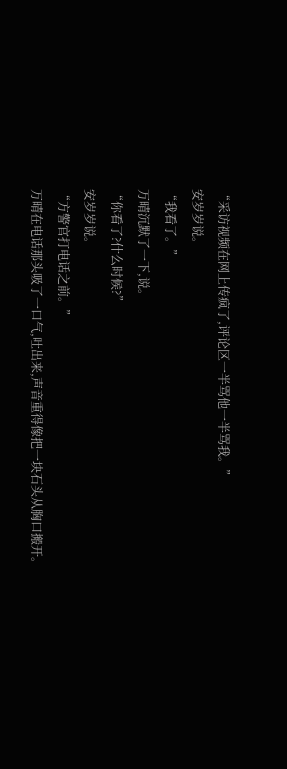“采访视频在网上传疯了,评论区一半骂他一半骂我。”
安岁岁说。
“我看了。”
万晴沉默了一下,说。
“你看了?什么时候?”
安岁岁说。
“方警官打电话之前。”
万晴在电话那头吸了一口气,吐出来,声音重得像把一块石头从胸口搬开。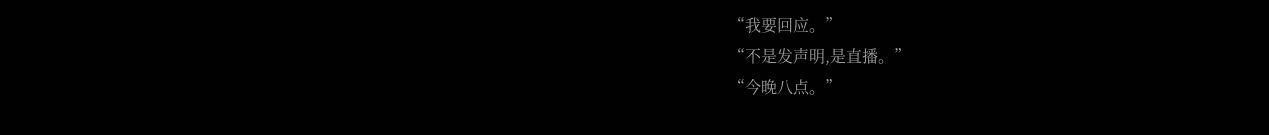“我要回应。”
“不是发声明,是直播。”
“今晚八点。”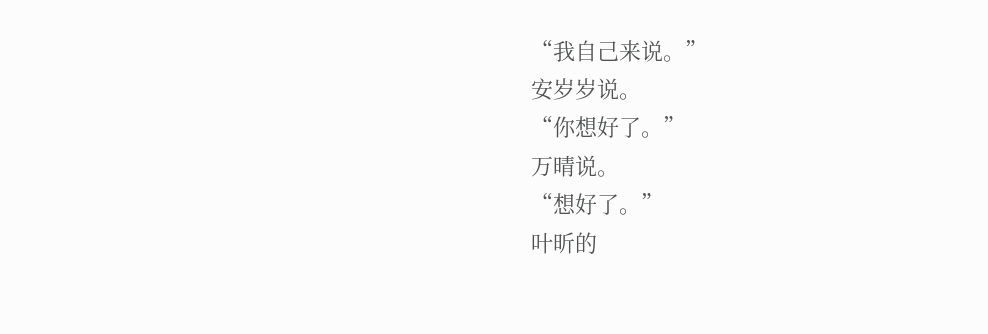“我自己来说。”
安岁岁说。
“你想好了。”
万晴说。
“想好了。”
叶昕的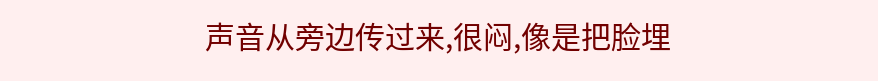声音从旁边传过来,很闷,像是把脸埋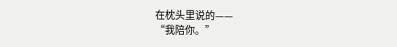在枕头里说的——
“我陪你。”